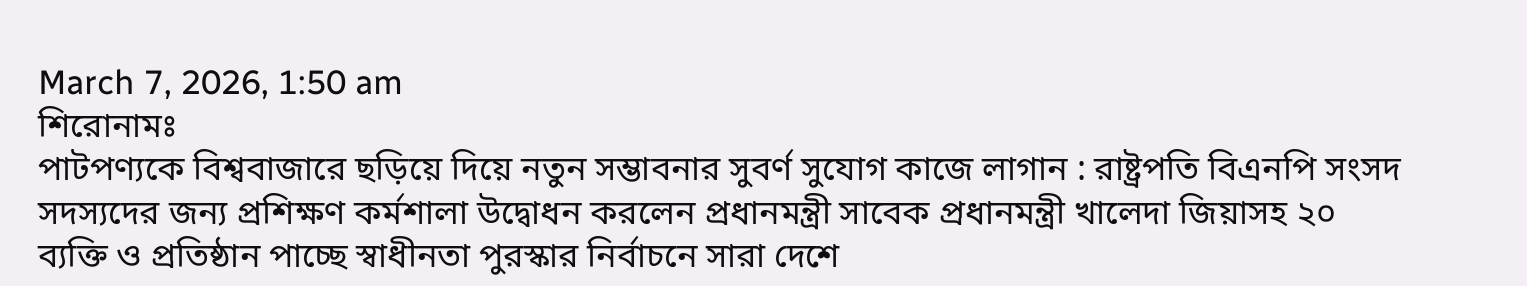March 7, 2026, 1:50 am
শিরোনামঃ
পাটপণ্যকে বিশ্ববাজারে ছড়িয়ে দিয়ে নতুন সম্ভাবনার সুবর্ণ সুযোগ কাজে লাগান : রাষ্ট্রপতি বিএনপি সংসদ সদস্যদের জন্য প্রশিক্ষণ কর্মশালা উদ্বোধন করলেন প্রধানমন্ত্রী সাবেক প্রধানমন্ত্রী খালেদা জিয়াসহ ২০ ব্যক্তি ও প্রতিষ্ঠান পাচ্ছে স্বাধীনতা পুরস্কার নির্বাচনে সারা দেশে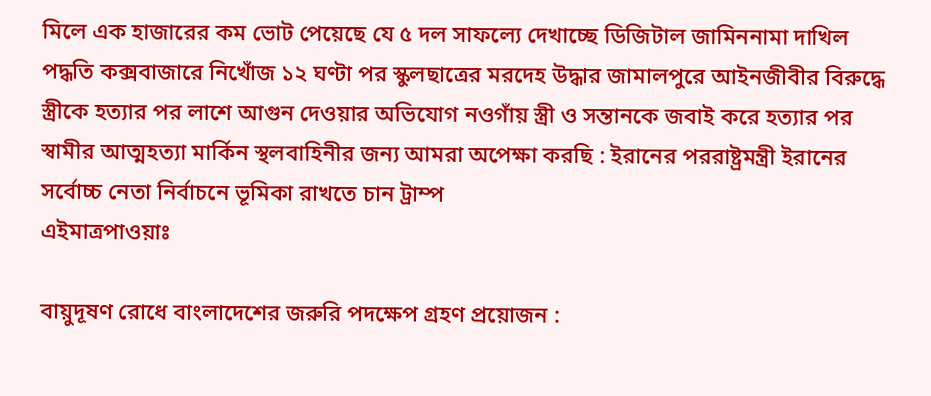মিলে এক হাজারের কম ভোট পেয়েছে যে ৫ দল সাফল্যে দেখাচ্ছে ডিজিটাল জামিননামা দাখিল পদ্ধতি কক্সবাজারে নিখোঁজ ১২ ঘণ্টা পর স্কুলছাত্রের মরদেহ উদ্ধার জামালপুরে আইনজীবীর বিরুদ্ধে স্ত্রীকে হত্যার পর লাশে আগুন দেওয়ার অভিযোগ নওগাঁয় স্ত্রী ও সন্তানকে জবাই করে হত্যার পর স্বামীর আত্মহত্যা মার্কিন স্থলবাহিনীর জন্য আমরা অপেক্ষা করছি : ইরানের পররাষ্ট্রমন্ত্রী ইরানের সর্বোচ্চ নেতা নির্বাচনে ভূমিকা রাখতে চান ট্রাম্প
এইমাত্রপাওয়াঃ

বায়ুদূষণ রোধে বাংলাদেশের জরুরি পদক্ষেপ গ্রহণ প্রয়োজন :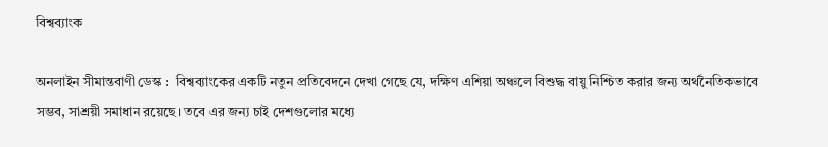বিশ্বব্যাংক

অনলাইন সীমান্তবাণী ডেস্ক :  বিশ্বব্যাংকের একটি নতুন প্রতিবেদনে দেখা গেছে যে, দক্ষিণ এশিয়া অঞ্চলে বিশুদ্ধ বায়ু নিশ্চিত করার জন্য অর্থনৈতিকভাবে সম্ভব, সাশ্রয়ী সমাধান রয়েছে। তবে এর জন্য চাই দেশগুলোর মধ্যে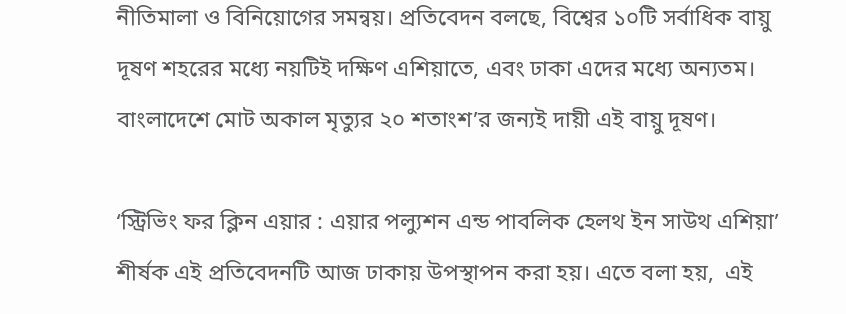নীতিমালা ও বিনিয়োগের সমন্বয়। প্রতিবেদন বলছে, বিশ্বের ১০টি সর্বাধিক বায়ু দূষণ শহরের মধ্যে নয়টিই দক্ষিণ এশিয়াতে, এবং ঢাকা এদের মধ্যে অন্যতম। বাংলাদেশে মোট অকাল মৃত্যুর ২০ শতাংশ’র জন্যই দায়ী এই বায়ু দূষণ।

‘স্ট্রিভিং ফর ক্লিন এয়ার : এয়ার পল্যুশন এন্ড পাবলিক হেলথ ইন সাউথ এশিয়া’ শীর্ষক এই প্রতিবেদনটি আজ ঢাকায় উপস্থাপন করা হয়। এতে বলা হয়,  এই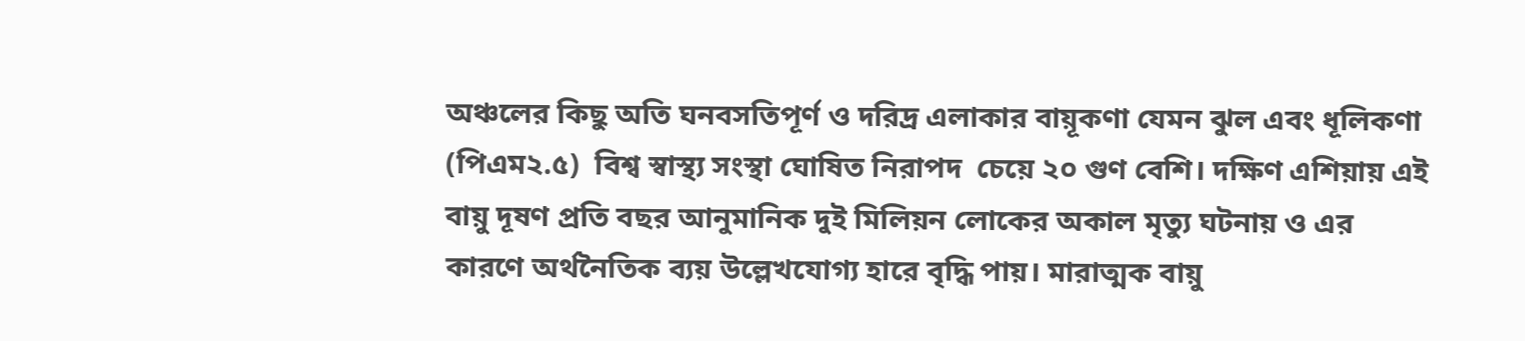অঞ্চলের কিছু অতি ঘনবসতিপূর্ণ ও দরিদ্র এলাকার বায়ূকণা যেমন ঝুল এবং ধূলিকণা (পিএম২.৫)  বিশ্ব স্বাস্থ্য সংস্থা ঘোষিত নিরাপদ  চেয়ে ২০ গুণ বেশি। দক্ষিণ এশিয়ায় এই বায়ু দূষণ প্রতি বছর আনুমানিক দুই মিলিয়ন লোকের অকাল মৃত্যু ঘটনায় ও এর কারণে অর্থনৈতিক ব্যয় উল্লেখযোগ্য হারে বৃদ্ধি পায়। মারাত্মক বায়ু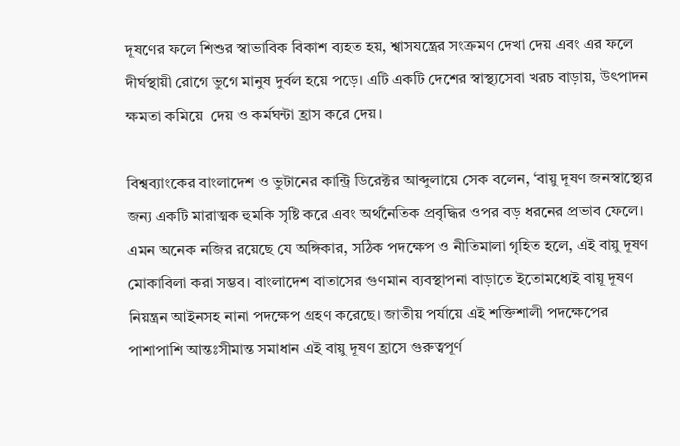দূষণের ফলে শিশুর স্বাভাবিক বিকাশ ব্যহত হয়, শ্বাসযন্ত্রের সংক্রমণ দেখা দেয় এবং এর ফলে দীর্ঘস্থায়ী রোগে ভুগে মানুষ দুর্বল হয়ে পড়ে। এটি একটি দেশের স্বাস্থ্যসেবা খরচ বাড়ায়, উৎপাদন ক্ষমতা কমিয়ে  দেয় ও কর্মঘন্টা হ্রাস করে দেয়।

বিশ্বব্যাংকের বাংলাদেশ ও ভুটানের কান্ট্রি ডিরেক্টর আব্দুলায়ে সেক বলেন, ‘বায়ু দূষণ জনস্বাস্থ্যের জন্য একটি মারাত্মক হুমকি সৃষ্টি করে এবং অর্থনৈতিক প্রবৃদ্ধির ওপর বড় ধরনের প্রভাব ফেলে। এমন অনেক নজির রয়েছে যে অঙ্গিকার, সঠিক পদক্ষেপ ও নীতিমালা গৃহিত হলে, এই বায়ু দূষণ মোকাবিলা করা সম্ভব। বাংলাদেশ বাতাসের গুণমান ব্যবস্থাপনা বাড়াতে ইতোমধ্যেই বায়ূ দূষণ নিয়ন্ত্রন আইনসহ নানা পদক্ষেপ গ্রহণ করেছে। জাতীয় পর্যায়ে এই শক্তিশালী পদক্ষেপের পাশাপাশি আন্তঃসীমান্ত সমাধান এই বায়ু দূষণ হ্রাসে গুরুত্বপূর্ণ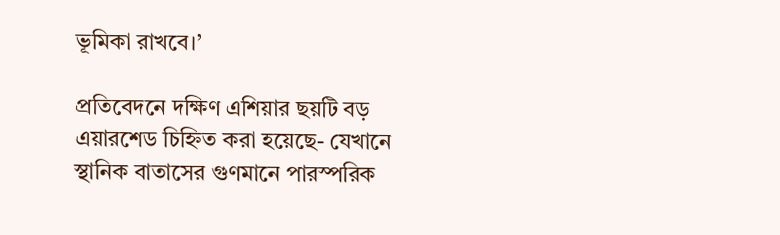ভূমিকা রাখবে।’

প্রতিবেদনে দক্ষিণ এশিয়ার ছয়টি বড় এয়ারশেড চিহ্নিত করা হয়েছে- যেখানে স্থানিক বাতাসের গুণমানে পারস্পরিক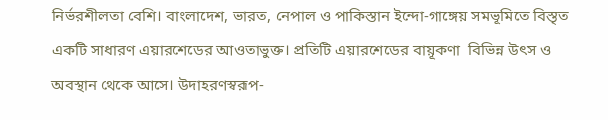নির্ভরশীলতা বেশি। বাংলাদেশ, ভারত, নেপাল ও পাকিস্তান ইন্দো-গাঙ্গেয় সমভূমিতে বিস্তৃত একটি সাধারণ এয়ারশেডের আওতাভুক্ত। প্রতিটি এয়ারশেডের বায়ূকণা  বিভিন্ন উৎস ও অবস্থান থেকে আসে। উদাহরণস্বরূপ-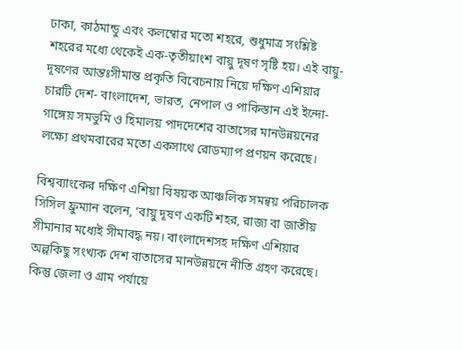ঢাকা, কাঠমান্ডু এবং কলম্বোর মতো শহরে, শুধুমাত্র সংশ্লিষ্ট শহরের মধ্যে থেকেই এক-তৃতীয়াংশ বায়ু দূষণ সৃষ্টি হয়। এই বায়ু-দূষণের আন্তঃসীমান্ত প্রকৃতি বিবেচনায় নিয়ে দক্ষিণ এশিয়ার চারটি দেশ- বাংলাদেশ, ভারত, নেপাল ও পাকিস্তান এই ইন্দো-গাঙ্গেয় সমভুমি ও হিমালয় পাদদেশের বাতাসের মানউন্নয়নের লক্ষ্যে প্রথমবারের মতো একসাথে রোডম্যাপ প্রণয়ন করেছে।

বিশ্বব্যাংকের দক্ষিণ এশিয়া বিষয়ক আঞ্চলিক সমন্বয় পরিচালক সিসিল ফ্রুম্যান বলেন, ‘বায়ু দূষণ একটি শহর, রাজ্য বা জাতীয় সীমানার মধ্যেই সীমাবদ্ধ নয়। বাংলাদেশসহ দক্ষিণ এশিয়ার অল্পকিছু সংখ্যক দেশ বাতাসের মানউন্নয়নে নীতি গ্রহণ করেছে। কিন্তু জেলা ও গ্রাম পর্যায়ে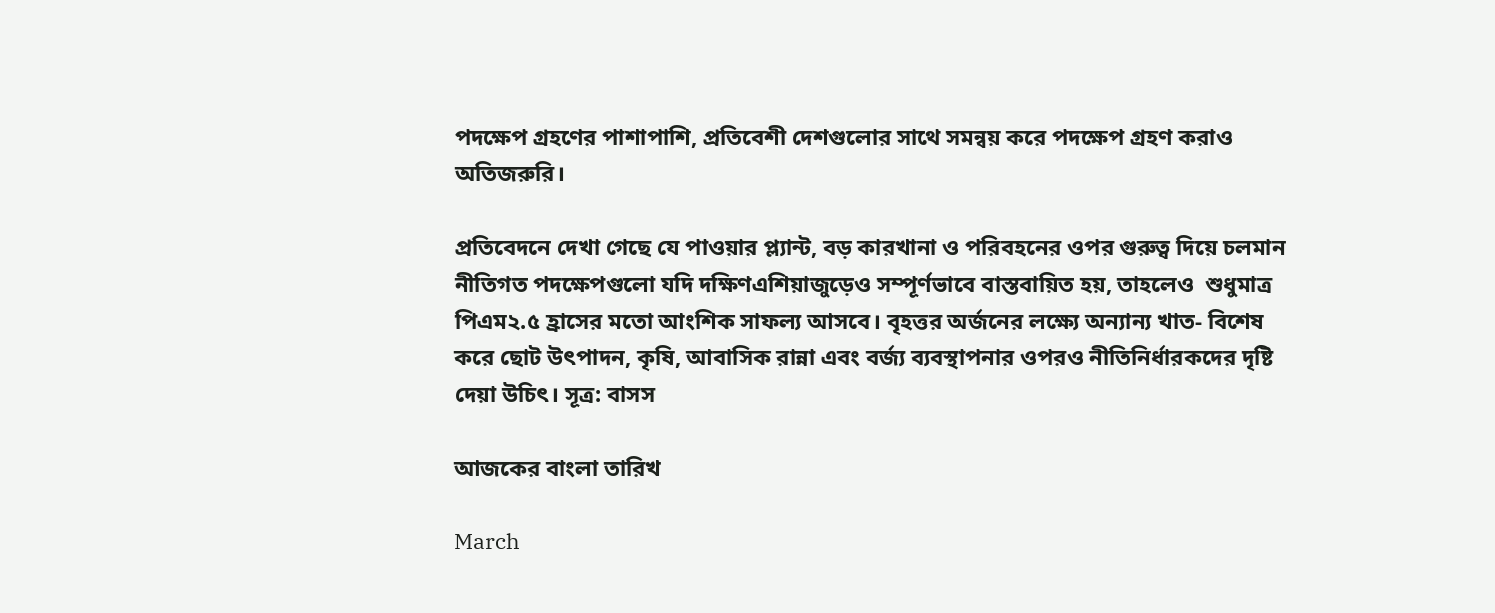পদক্ষেপ গ্রহণের পাশাপাশি, প্রতিবেশী দেশগুলোর সাথে সমন্বয় করে পদক্ষেপ গ্রহণ করাও অতিজরুরি।

প্রতিবেদনে দেখা গেছে যে পাওয়ার প্ল্যান্ট, বড় কারখানা ও পরিবহনের ওপর গুরুত্ব দিয়ে চলমান নীতিগত পদক্ষেপগুলো যদি দক্ষিণএশিয়াজুড়েও সম্পূর্ণভাবে বাস্তবায়িত হয়, তাহলেও  শুধুমাত্র পিএম২.৫ হ্রাসের মতো আংশিক সাফল্য আসবে। বৃহত্তর অর্জনের লক্ষ্যে অন্যান্য খাত- বিশেষ করে ছোট উৎপাদন, কৃষি, আবাসিক রান্না এবং বর্জ্য ব্যবস্থাপনার ওপরও নীতিনির্ধারকদের দৃষ্টি দেয়া উচিৎ। সূত্র: বাসস

আজকের বাংলা তারিখ

March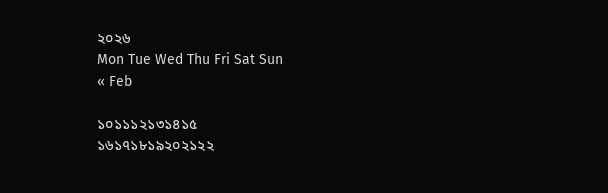২০২৬
Mon Tue Wed Thu Fri Sat Sun
« Feb

১০১১১২১৩১৪১৫
১৬১৭১৮১৯২০২১২২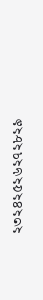২৩২৪২৫২৬২৭২৮২৯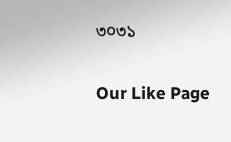৩০৩১


Our Like Page